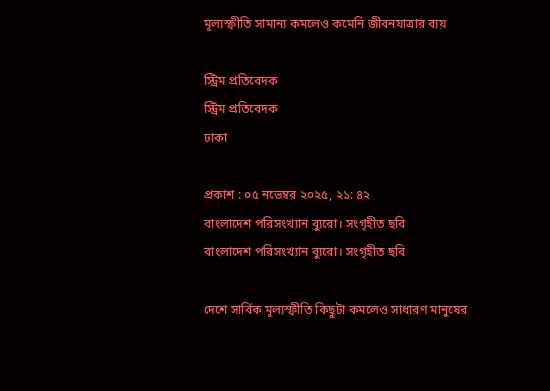মূল্যস্ফীতি সামান্য কমলেও কমেনি জীবনযাত্রার ব্যয়

স্ট্রিম প্রতিবেদক
স্ট্রিম প্রতিবেদক
ঢাকা

প্রকাশ : ০৫ নভেম্বর ২০২৫, ২১: ৪২
বাংলাদেশ পরিসংখ্যান ব্যুরো। সংগৃহীত ছবি
বাংলাদেশ পরিসংখ্যান ব্যুরো। সংগৃহীত ছবি

দেশে সার্বিক মূল্যস্ফীতি কিছুটা কমলেও সাধারণ মানুষের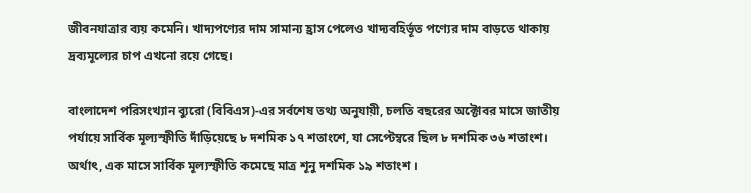জীবনযাত্রার ব্যয় কমেনি। খাদ্যপণ্যের দাম সামান্য হ্রাস পেলেও খাদ্যবহির্ভূত পণ্যের দাম বাড়তে থাকায় দ্রব্যমূল্যের চাপ এখনো রয়ে গেছে।

বাংলাদেশ পরিসংখ্যান ব্যুরো (বিবিএস)-এর সর্বশেষ তথ্য অনুযায়ী, চলতি বছরের অক্টোবর মাসে জাতীয় পর্যায়ে সার্বিক মূল্যস্ফীতি দাঁড়িয়েছে ৮ দশমিক ১৭ শতাংশে, যা সেপ্টেম্বরে ছিল ৮ দশমিক ৩৬ শতাংশ। অর্থাৎ, এক মাসে সার্বিক মূল্যস্ফীতি কমেছে মাত্র শূনু দশমিক ১৯ শতাংশ ।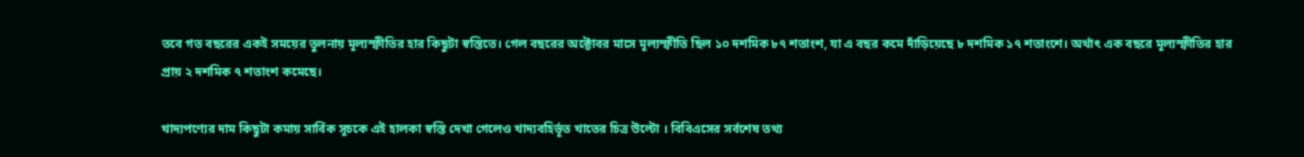তবে গত বছরের একই সময়ের তুলনায় মূল্যস্ফীতির হার কিছুটা স্বস্তিতে। গেল বছরের অক্টোবর মাসে মূল্যস্ফীতি ছিল ১০ দশমিক ৮৭ শতাংশ, যা এ বছর কমে দাঁড়িয়েছে ৮ দশমিক ১৭ শতাংশে। অর্থাৎ এক বছরে মূল্যস্ফীতির হার প্রায় ২ দশমিক ৭ শতাংশ কমেছে।

খাদ্যপণ্যের দাম কিছুটা কমায় সার্বিক সূচকে এই হালকা স্বস্তি দেখা গেলেও খাদ্যবহির্ভূত খাতের চিত্র উল্টো । বিবিএসের সর্বশেষ তথ্য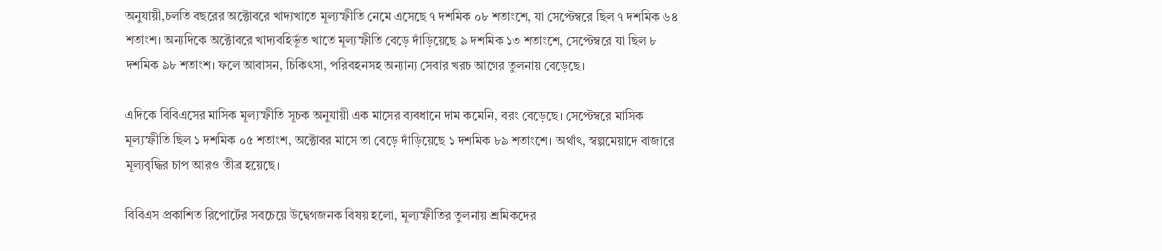অনুযায়ী,চলতি বছরের অক্টোবরে খাদ্যখাতে মূল্যস্ফীতি নেমে এসেছে ৭ দশমিক ০৮ শতাংশে, যা সেপ্টেম্বরে ছিল ৭ দশমিক ৬৪ শতাংশ। অন্যদিকে অক্টোবরে খাদ্যবহির্ভূত খাতে মূল্যস্ফীতি বেড়ে দাঁড়িয়েছে ৯ দশমিক ১৩ শতাংশে, সেপ্টেম্বরে যা ছিল ৮ দশমিক ৯৮ শতাংশ। ফলে আবাসন, চিকিৎসা, পরিবহনসহ অন্যান্য সেবার খরচ আগের তুলনায় বেড়েছে।

এদিকে বিবিএসের মাসিক মূল্যস্ফীতি সূচক অনুযায়ী এক মাসের ব্যবধানে দাম কমেনি, বরং বেড়েছে। সেপ্টেম্বরে মাসিক মূল্যস্ফীতি ছিল ১ দশমিক ০৫ শতাংশ, অক্টোবর মাসে তা বেড়ে দাঁড়িয়েছে ১ দশমিক ৮৯ শতাংশে। অর্থাৎ, স্বল্পমেয়াদে বাজারে মূল্যবৃদ্ধির চাপ আরও তীব্র হয়েছে।

বিবিএস প্রকাশিত রিপোর্টের সবচেয়ে উদ্বেগজনক বিষয় হলো, মূল্যস্ফীতির তুলনায় শ্রমিকদের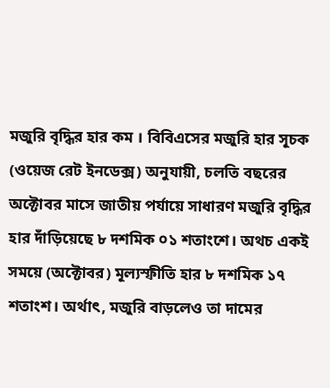মজুরি বৃদ্ধির হার কম । বিবিএসের মজুরি হার সূচক (ওয়েজ রেট ইনডেক্স) অনুযায়ী, চলতি বছরের অক্টোবর মাসে জাতীয় পর্যায়ে সাধারণ মজুরি বৃদ্ধির হার দাঁড়িয়েছে ৮ দশমিক ০১ শতাংশে। অথচ একই সময়ে (অক্টোবর) মূল্যস্ফীতি হার ৮ দশমিক ১৭ শতাংশ। অর্থাৎ, মজুরি বাড়লেও তা দামের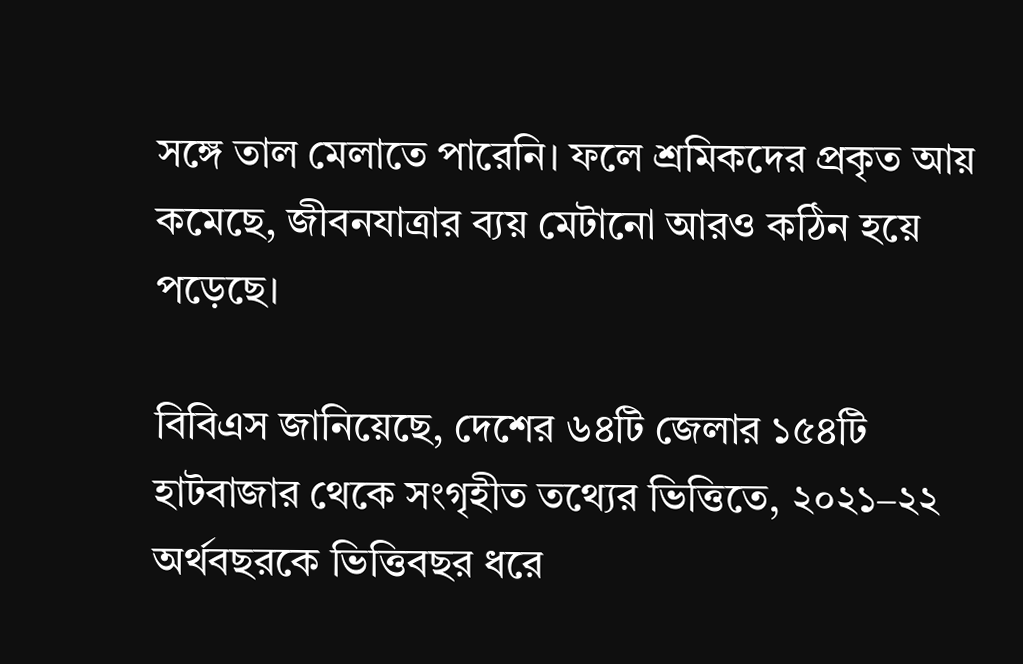সঙ্গে তাল মেলাতে পারেনি। ফলে শ্রমিকদের প্রকৃত আয় কমেছে, জীবনযাত্রার ব্যয় মেটানো আরও কঠিন হয়ে পড়েছে।

বিবিএস জানিয়েছে, দেশের ৬৪টি জেলার ১৫৪টি হাটবাজার থেকে সংগৃহীত তথ্যের ভিত্তিতে, ২০২১–২২ অর্থবছরকে ভিত্তিবছর ধরে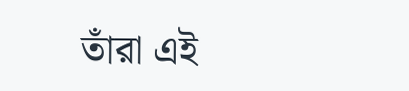তাঁরা এই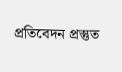প্রতিবেদন প্রস্তুত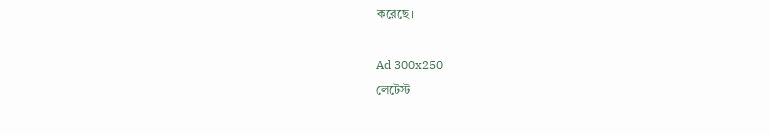করেছে।

Ad 300x250
লেটেস্ট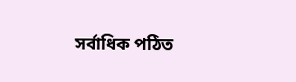সর্বাধিক পঠিত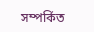সম্পর্কিত